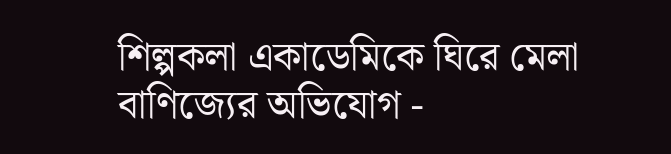শিল্পকলা একাডেমিকে ঘিরে মেলা বাণিজ্যের অভিযোগ -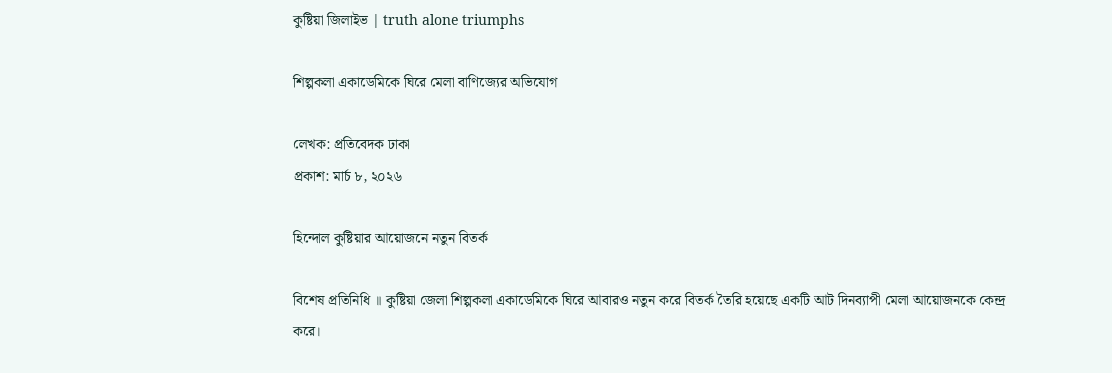কুষ্টিয়া জিলাইভ | truth alone triumphs

শিল্পকলা একাডেমিকে ঘিরে মেলা বাণিজ্যের অভিযোগ

লেখক: প্রতিবেদক ঢাকা
প্রকাশ: মার্চ ৮, ২০২৬

হিন্দোল কুষ্টিয়ার আয়োজনে নতুন বিতর্ক

বিশেষ প্রতিনিধি ॥ কুষ্টিয়া জেলা শিল্পকলা একাডেমিকে ঘিরে আবারও নতুন করে বিতর্ক তৈরি হয়েছে একটি আট দিনব্যাপী মেলা আয়োজনকে কেন্দ্র করে।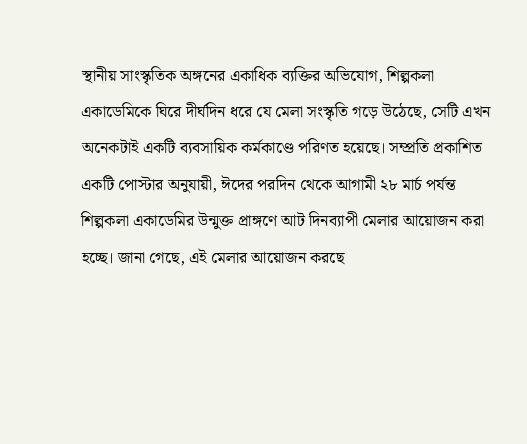স্থানীয় সাংস্কৃতিক অঙ্গনের একাধিক ব্যক্তির অভিযোগ, শিল্পকলা একাডেমিকে ঘিরে দীর্ঘদিন ধরে যে মেলা সংস্কৃতি গড়ে উঠেছে, সেটি এখন অনেকটাই একটি ব্যবসায়িক কর্মকাণ্ডে পরিণত হয়েছে। সম্প্রতি প্রকাশিত একটি পোস্টার অনুযায়ী, ঈদের পরদিন থেকে আগামী ২৮ মার্চ পর্যন্ত শিল্পকলা একাডেমির উন্মুক্ত প্রাঙ্গণে আট দিনব্যাপী মেলার আয়োজন করা হচ্ছে। জানা গেছে, এই মেলার আয়োজন করছে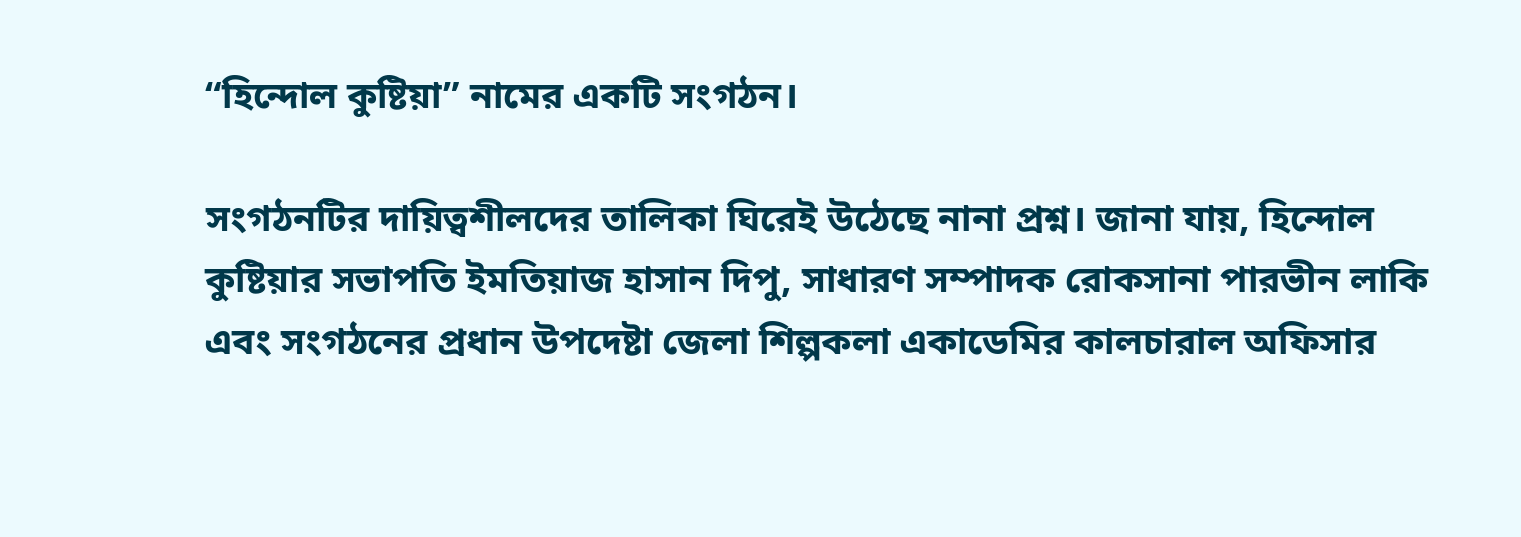“হিন্দোল কুষ্টিয়া” নামের একটি সংগঠন।

সংগঠনটির দায়িত্বশীলদের তালিকা ঘিরেই উঠেছে নানা প্রশ্ন। জানা যায়, হিন্দোল কুষ্টিয়ার সভাপতি ইমতিয়াজ হাসান দিপু, সাধারণ সম্পাদক রোকসানা পারভীন লাকি এবং সংগঠনের প্রধান উপদেষ্টা জেলা শিল্পকলা একাডেমির কালচারাল অফিসার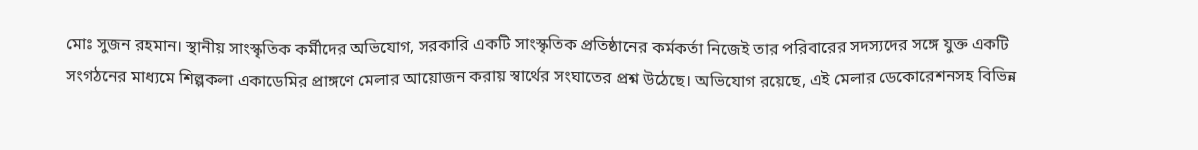মোঃ সুজন রহমান। স্থানীয় সাংস্কৃতিক কর্মীদের অভিযোগ, সরকারি একটি সাংস্কৃতিক প্রতিষ্ঠানের কর্মকর্তা নিজেই তার পরিবারের সদস্যদের সঙ্গে যুক্ত একটি সংগঠনের মাধ্যমে শিল্পকলা একাডেমির প্রাঙ্গণে মেলার আয়োজন করায় স্বার্থের সংঘাতের প্রশ্ন উঠেছে। অভিযোগ রয়েছে, এই মেলার ডেকোরেশনসহ বিভিন্ন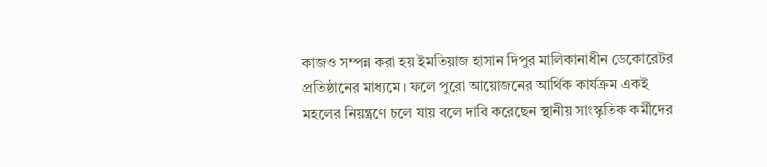কাজও সম্পন্ন করা হয় ইমতিয়াজ হাসান দিপুর মালিকানাধীন ডেকোরেটর প্রতিষ্ঠানের মাধ্যমে। ফলে পুরো আয়োজনের আর্থিক কার্যক্রম একই মহলের নিয়ন্ত্রণে চলে যায় বলে দাবি করেছেন স্থানীয় সাংস্কৃতিক কর্মীদের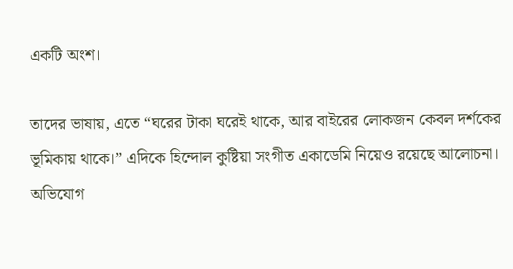একটি অংশ।

তাদের ভাষায়, এতে “ঘরের টাকা ঘরেই থাকে, আর বাইরের লোকজন কেবল দর্শকের ভূমিকায় থাকে।” এদিকে হিন্দোল কুষ্টিয়া সংগীত একাডেমি নিয়েও রয়েছে আলোচনা। অভিযোগ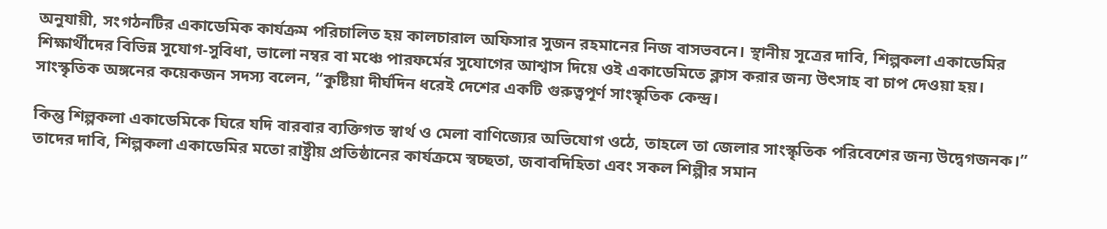অনুযায়ী, সংগঠনটির একাডেমিক কার্যক্রম পরিচালিত হয় কালচারাল অফিসার সুজন রহমানের নিজ বাসভবনে। স্থানীয় সূত্রের দাবি, শিল্পকলা একাডেমির শিক্ষার্থীদের বিভিন্ন সুযোগ-সুবিধা, ভালো নম্বর বা মঞ্চে পারফর্মের সুযোগের আশ্বাস দিয়ে ওই একাডেমিতে ক্লাস করার জন্য উৎসাহ বা চাপ দেওয়া হয়। সাংস্কৃতিক অঙ্গনের কয়েকজন সদস্য বলেন, “কুষ্টিয়া দীর্ঘদিন ধরেই দেশের একটি গুরুত্বপূর্ণ সাংস্কৃতিক কেন্দ্র।

কিন্তু শিল্পকলা একাডেমিকে ঘিরে যদি বারবার ব্যক্তিগত স্বার্থ ও মেলা বাণিজ্যের অভিযোগ ওঠে, তাহলে তা জেলার সাংস্কৃতিক পরিবেশের জন্য উদ্বেগজনক।” তাদের দাবি, শিল্পকলা একাডেমির মতো রাষ্ট্রীয় প্রতিষ্ঠানের কার্যক্রমে স্বচ্ছতা, জবাবদিহিতা এবং সকল শিল্পীর সমান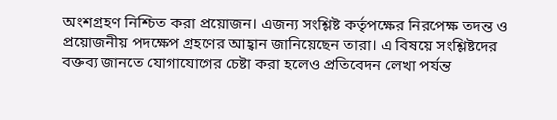অংশগ্রহণ নিশ্চিত করা প্রয়োজন। এজন্য সংশ্লিষ্ট কর্তৃপক্ষের নিরপেক্ষ তদন্ত ও প্রয়োজনীয় পদক্ষেপ গ্রহণের আহ্বান জানিয়েছেন তারা। এ বিষয়ে সংশ্লিষ্টদের বক্তব্য জানতে যোগাযোগের চেষ্টা করা হলেও প্রতিবেদন লেখা পর্যন্ত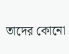তাদের কোনো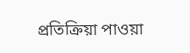প্রতিক্রিয়া পাওয়া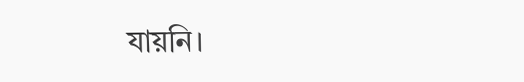যায়নি।